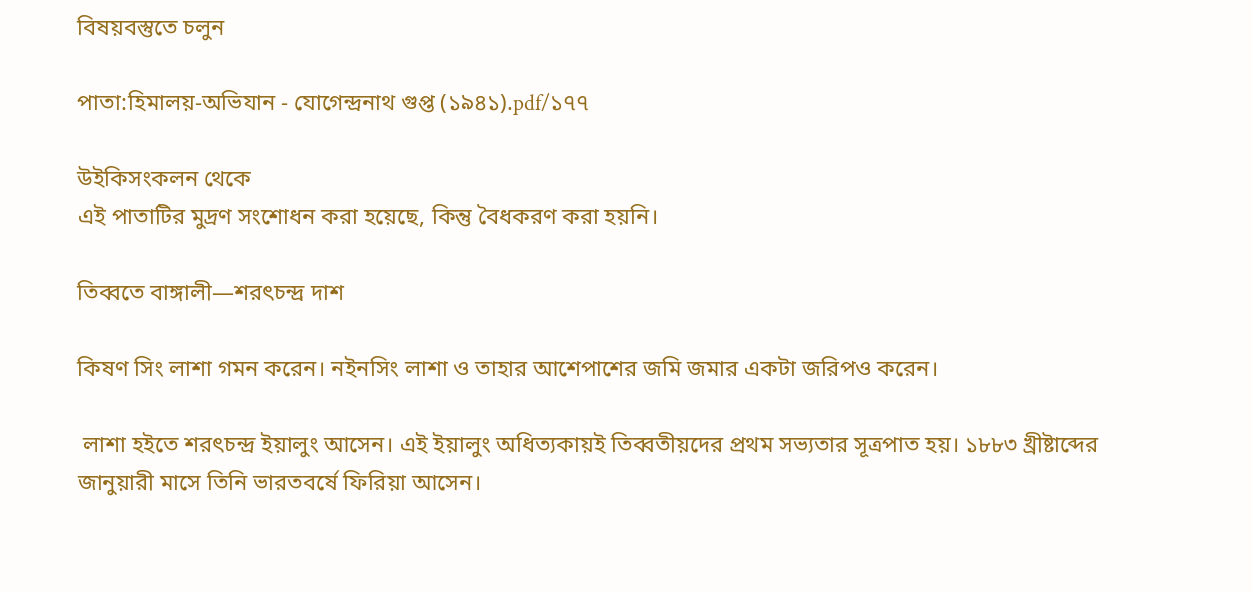বিষয়বস্তুতে চলুন

পাতা:হিমালয়-অভিযান - যোগেন্দ্রনাথ গুপ্ত (১৯৪১).pdf/১৭৭

উইকিসংকলন থেকে
এই পাতাটির মুদ্রণ সংশোধন করা হয়েছে, কিন্তু বৈধকরণ করা হয়নি।

তিব্বতে বাঙ্গালী—শরৎচন্দ্র দাশ

কিষণ সিং লাশা গমন করেন। নইনসিং লাশা ও তাহার আশেপাশের জমি জমার একটা জরিপও করেন।

 লাশা হইতে শরৎচন্দ্র ইয়ালুং আসেন। এই ইয়ালুং অধিত্যকায়ই তিব্বতীয়দের প্রথম সভ্যতার সূত্রপাত হয়। ১৮৮৩ খ্রীষ্টাব্দের জানুয়ারী মাসে তিনি ভারতবর্ষে ফিরিয়া আসেন।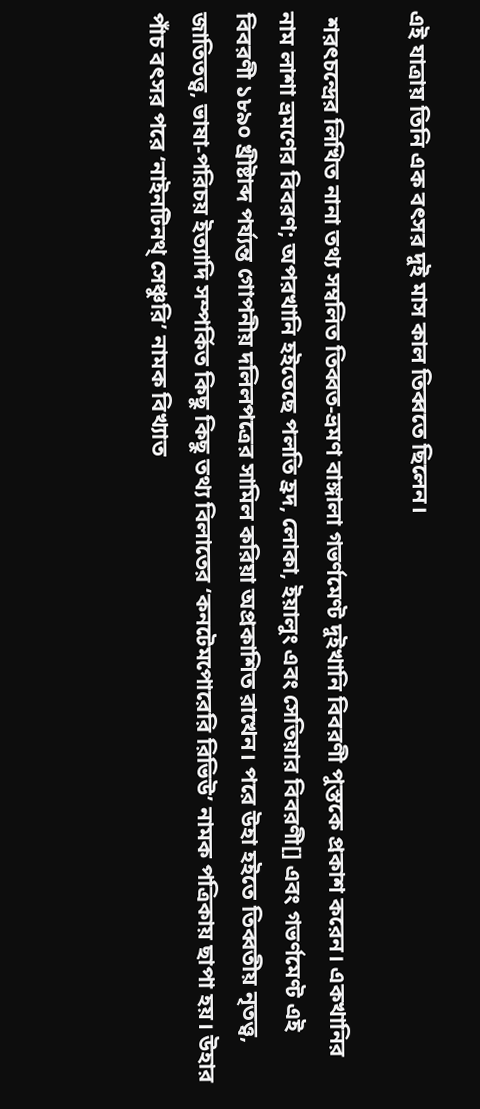এই যাত্রায় তিনি এক বৎসর দুই মাস কাল তিব্বতে ছিলেন।

 শরৎচন্দ্রের লিখিত নানা তথ্য সম্বলিত তিব্বত-ভ্রমণ বাঙ্গালা গভর্ণমেণ্ট দুইখানি বিবরণী পুস্তকে প্রকাশ করেন। একখানির নাম লাশা ভ্রমণের বিবরণ; অপরখানি হইতেছে পলতি হ্রদ, লোকা, ইয়ালুং এবং সেতিয়ার বিবরণী[] এবং গভর্ণমেণ্ট এই বিবরণী ১৮৯০ খ্রীষ্টাব্দ পর্য্যন্ত গোপনীয় দলিলপত্রের সামিল করিয়া অপ্রকাশিত রাখেন। পরে উহা হইতে তিব্বতীয় নৃতত্ত্ব, জাতিতত্ত্ব, ভাষা-পরিচয় ইত্যাদি সম্পর্কিত কিছু কিছু তথ্য বিলাতের ‘কনটেমপোরেরি রিভিউ’ নামক পত্রিকায় ছাপা হয়। উহার পাঁচ বৎসর পরে ‘নাইনটিনথ্ সেঞ্চুরি’ নামক বিখ্যাত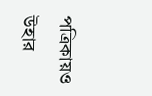পত্রিকায়ও উহার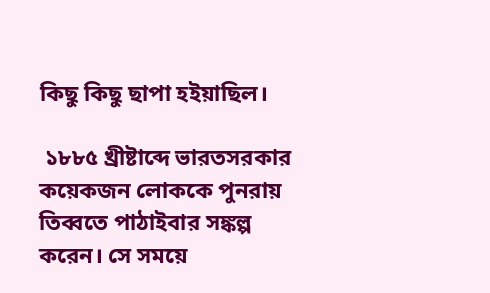কিছু কিছু ছাপা হইয়াছিল।

 ১৮৮৫ খ্রীষ্টাব্দে ভারতসরকার কয়েকজন লোককে পুনরায় তিব্বতে পাঠাইবার সঙ্কল্প করেন। সে সময়ে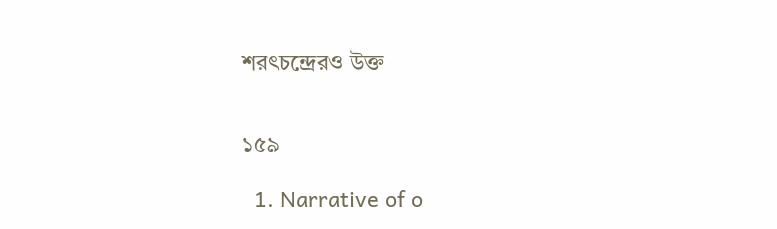শরৎচন্দ্রেরও উক্ত


১৫৯

  1. Narrative of o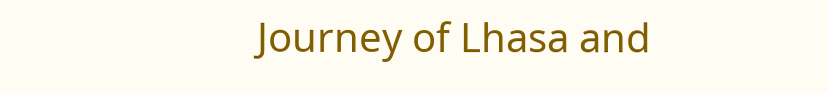Journey of Lhasa and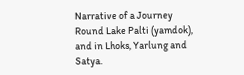Narrative of a Journey Round Lake Palti (yamdok), and in Lhoks, Yarlung and Satya.